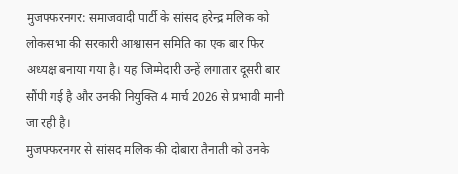मुजफ्फरनगर: समाजवादी पार्टी के सांसद हरेन्द्र मलिक को लोकसभा की सरकारी आश्वासन समिति का एक बार फिर अध्यक्ष बनाया गया है। यह जिम्मेदारी उन्हें लगातार दूसरी बार सौंपी गई है और उनकी नियुक्ति 4 मार्च 2026 से प्रभावी मानी जा रही है।
मुजफ्फरनगर से सांसद मलिक की दोबारा तैनाती को उनके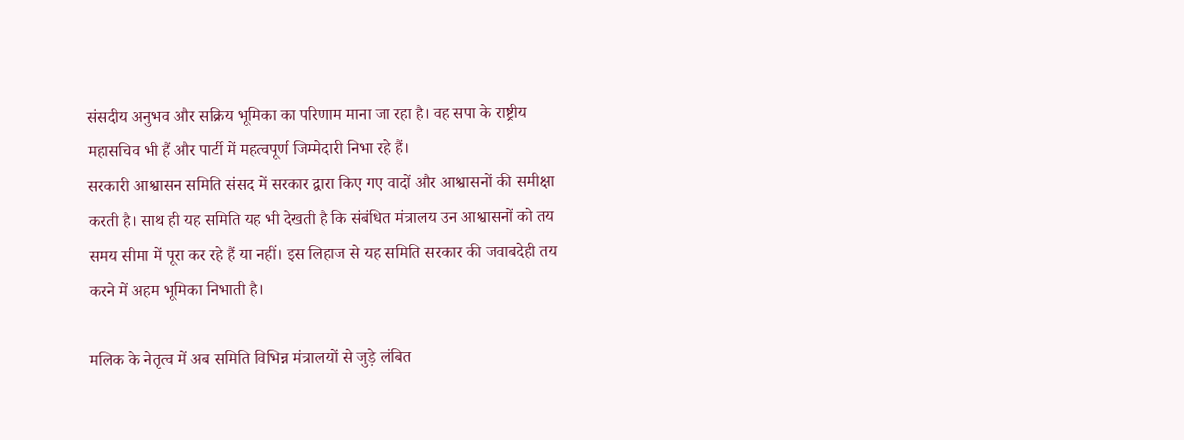संसदीय अनुभव और सक्रिय भूमिका का परिणाम माना जा रहा है। वह सपा के राष्ट्रीय महासचिव भी हैं और पार्टी में महत्वपूर्ण जिम्मेदारी निभा रहे हैं।
सरकारी आश्वासन समिति संसद में सरकार द्वारा किए गए वादों और आश्वासनों की समीक्षा करती है। साथ ही यह समिति यह भी देखती है कि संबंधित मंत्रालय उन आश्वासनों को तय समय सीमा में पूरा कर रहे हैं या नहीं। इस लिहाज से यह समिति सरकार की जवाबदेही तय करने में अहम भूमिका निभाती है।

मलिक के नेतृत्व में अब समिति विभिन्न मंत्रालयों से जुड़े लंबित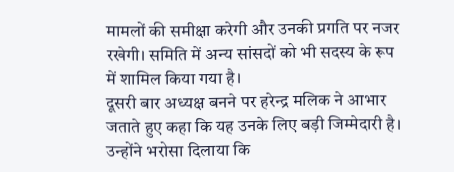मामलों की समीक्षा करेगी और उनकी प्रगति पर नजर रखेगी। समिति में अन्य सांसदों को भी सदस्य के रूप में शामिल किया गया है।
दूसरी बार अध्यक्ष बनने पर हरेन्द्र मलिक ने आभार जताते हुए कहा कि यह उनके लिए बड़ी जिम्मेदारी है। उन्होंने भरोसा दिलाया कि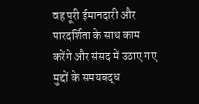वह पूरी ईमानदारी और पारदर्शिता के साथ काम करेंगे और संसद में उठाए गए मुद्दों के समयबद्ध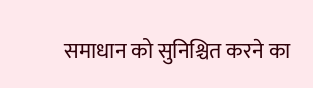समाधान को सुनिश्चित करने का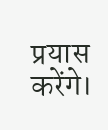प्रयास करेंगे।